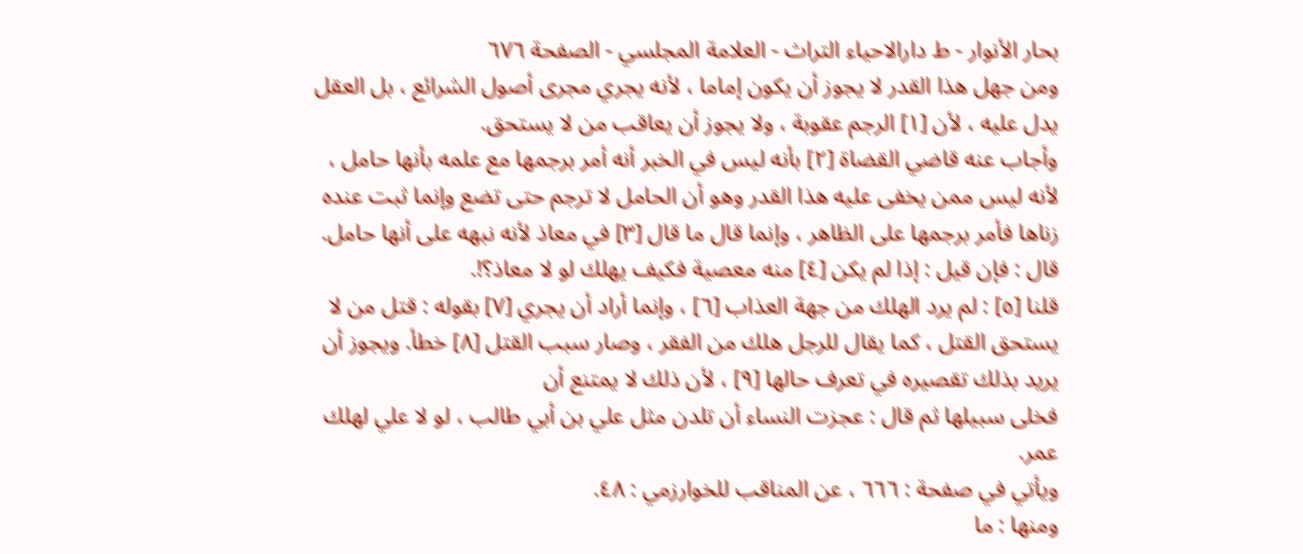بحار الأنوار - ط دارالاحیاء التراث - العلامة المجلسي - الصفحة ٦٧٦
ومن جهل هذا القدر لا يجوز أن يكون إماما ، لأنه يجري مجرى أصول الشرائع ، بل العقل يدل عليه ، لأن [١] الرجم عقوبة ، ولا يجوز أن يعاقب من لا يستحق.
وأجاب عنه قاضي القضاة [٢] بأنه ليس في الخبر أنه أمر برجمها مع علمه بأنها حامل ، لأنه ليس ممن يخفى عليه هذا القدر وهو أن الحامل لا ترجم حتى تضع وإنما ثبت عنده زناها فأمر برجمها على الظاهر ، وإنما قال ما قال [٣] في معاذ لأنه نبهه على أنها حامل.
قال : فإن قيل : إذا لم يكن [٤] منه معصية فكيف يهلك لو لا معاذ؟!.
قلنا [٥] : لم يرد الهلك من جهة العذاب [٦] ، وإنما أراد أن يجري [٧] بقوله : قتل من لا يستحق القتل ، كما يقال للرجل هلك من الفقر ، وصار سبب القتل [٨] خطأ. ويجوز أن يريد بذلك تقصيره في تعرف حالها [٩] ، لأن ذلك لا يمتنع أن
فخلى سبيلها ثم قال : عجزت النساء أن تلدن مثل علي بن أبي طالب ، لو لا علي لهلك عمر.
ويأتي في صفحة : ٦٦٦ ، عن المناقب للخوارزمي : ٤٨.
ومنها : ما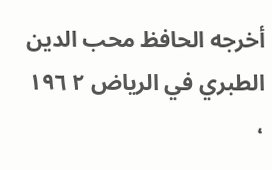أخرجه الحافظ محب الدين الطبري في الرياض ٢ ١٩٦ ،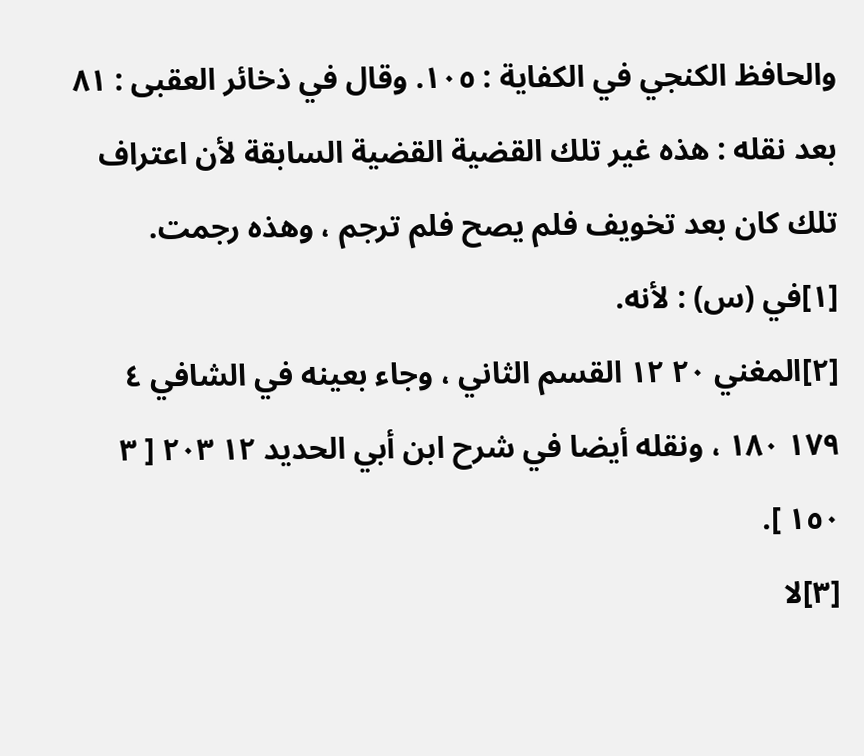والحافظ الكنجي في الكفاية : ١٠٥. وقال في ذخائر العقبى : ٨١ بعد نقله : هذه غير تلك القضية القضية السابقة لأن اعتراف تلك كان بعد تخويف فلم يصح فلم ترجم ، وهذه رجمت.
[١]في (س) : لأنه.
[٢]المغني ٢٠ ١٢ القسم الثاني ، وجاء بعينه في الشافي ٤ ١٧٩ ١٨٠ ، ونقله أيضا في شرح ابن أبي الحديد ١٢ ٢٠٣ [ ٣ ١٥٠ ].
[٣]لا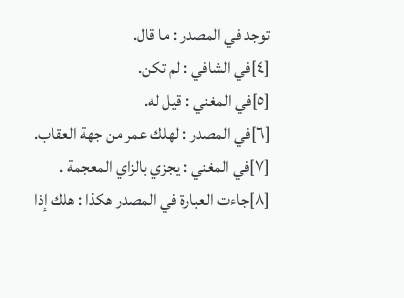توجد في المصدر : ما قال.
[٤]في الشافي : لم تكن.
[٥]في المغني : قيل له.
[٦]في المصدر : لهلك عمر من جهة العقاب.
[٧]في المغني : يجزي بالزاي المعجمة .
[٨]جاءت العبارة في المصدر هكذا : هلك إذا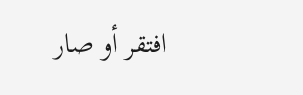افتقر أو صار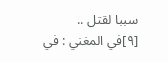سببا لقتل ..
[٩]في المغني : في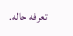تعرفه حاله.